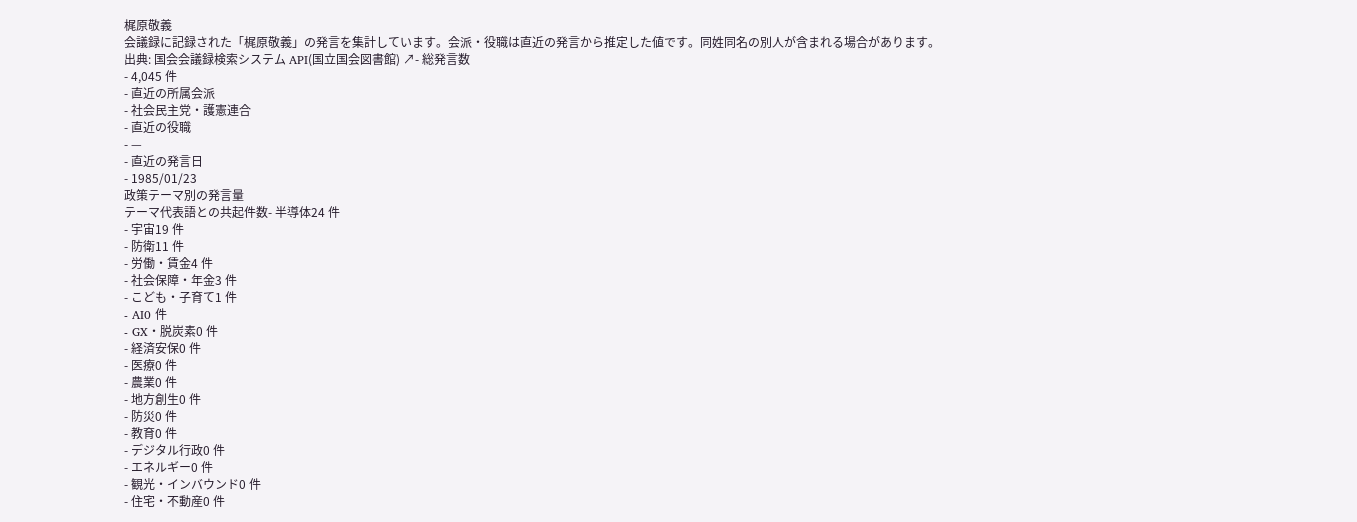梶原敬義
会議録に記録された「梶原敬義」の発言を集計しています。会派・役職は直近の発言から推定した値です。同姓同名の別人が含まれる場合があります。
出典: 国会会議録検索システム API(国立国会図書館) ↗- 総発言数
- 4,045 件
- 直近の所属会派
- 社会民主党・護憲連合
- 直近の役職
- —
- 直近の発言日
- 1985/01/23
政策テーマ別の発言量
テーマ代表語との共起件数- 半導体24 件
- 宇宙19 件
- 防衛11 件
- 労働・賃金4 件
- 社会保障・年金3 件
- こども・子育て1 件
- AI0 件
- GX・脱炭素0 件
- 経済安保0 件
- 医療0 件
- 農業0 件
- 地方創生0 件
- 防災0 件
- 教育0 件
- デジタル行政0 件
- エネルギー0 件
- 観光・インバウンド0 件
- 住宅・不動産0 件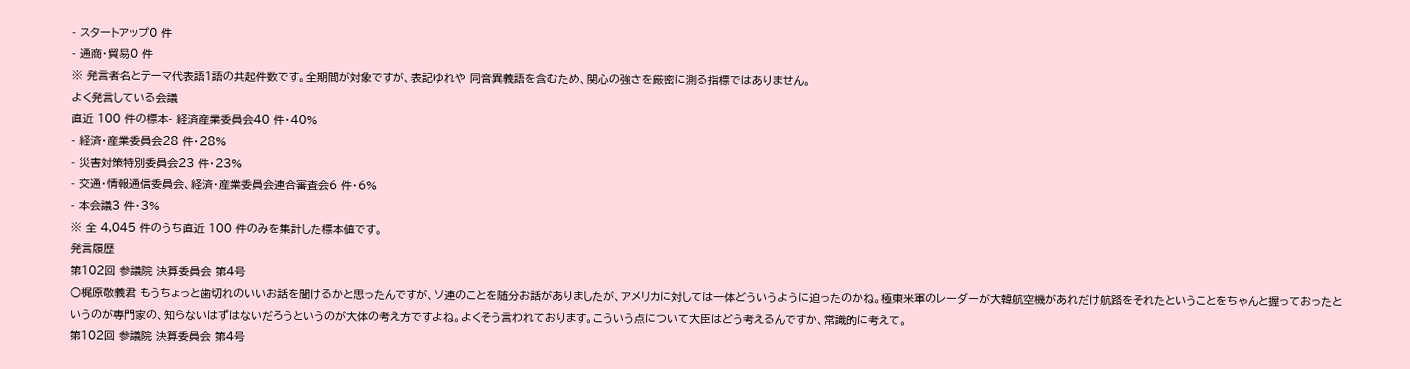- スタートアップ0 件
- 通商・貿易0 件
※ 発言者名とテーマ代表語1語の共起件数です。全期間が対象ですが、表記ゆれや 同音異義語を含むため、関心の強さを厳密に測る指標ではありません。
よく発言している会議
直近 100 件の標本- 経済産業委員会40 件・40%
- 経済・産業委員会28 件・28%
- 災害対策特別委員会23 件・23%
- 交通・情報通信委員会、経済・産業委員会連合審査会6 件・6%
- 本会議3 件・3%
※ 全 4,045 件のうち直近 100 件のみを集計した標本値です。
発言履歴
第102回 参議院 決算委員会 第4号
○梶原敬義君 もうちょっと歯切れのいいお話を聞けるかと思ったんですが、ソ連のことを随分お話がありましたが、アメリカに対しては一体どういうように迫ったのかね。極東米軍のレーダーが大韓航空機があれだけ航路をそれたということをちゃんと握っておったというのが専門家の、知らないはずはないだろうというのが大体の考え方ですよね。よくそう言われております。こういう点について大臣はどう考えるんですか、常識的に考えて。
第102回 参議院 決算委員会 第4号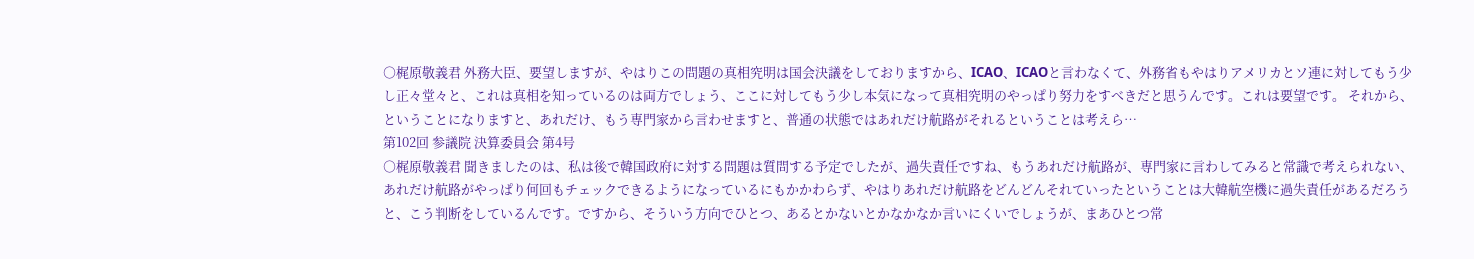○梶原敬義君 外務大臣、要望しますが、やはりこの問題の真相究明は国会決議をしておりますから、ICAO、ICAOと言わなくて、外務省もやはりアメリカとソ連に対してもう少し正々堂々と、これは真相を知っているのは両方でしょう、ここに対してもう少し本気になって真相究明のやっぱり努力をすべきだと思うんです。これは要望です。 それから、ということになりますと、あれだけ、もう専門家から言わせますと、普通の状態ではあれだけ航路がそれるということは考えら…
第102回 参議院 決算委員会 第4号
○梶原敬義君 聞きましたのは、私は後で韓国政府に対する問題は質問する予定でしたが、過失責任ですね、もうあれだけ航路が、専門家に言わしてみると常識で考えられない、あれだけ航路がやっぱり何回もチェックできるようになっているにもかかわらず、やはりあれだけ航路をどんどんそれていったということは大韓航空機に過失責任があるだろうと、こう判断をしているんです。ですから、そういう方向でひとつ、あるとかないとかなかなか言いにくいでしょうが、まあひとつ常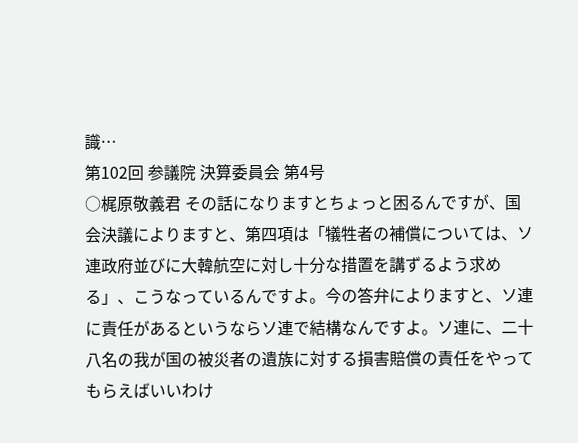識…
第102回 参議院 決算委員会 第4号
○梶原敬義君 その話になりますとちょっと困るんですが、国会決議によりますと、第四項は「犠牲者の補償については、ソ連政府並びに大韓航空に対し十分な措置を講ずるよう求める」、こうなっているんですよ。今の答弁によりますと、ソ連に責任があるというならソ連で結構なんですよ。ソ連に、二十八名の我が国の被災者の遺族に対する損害賠償の責任をやってもらえばいいわけ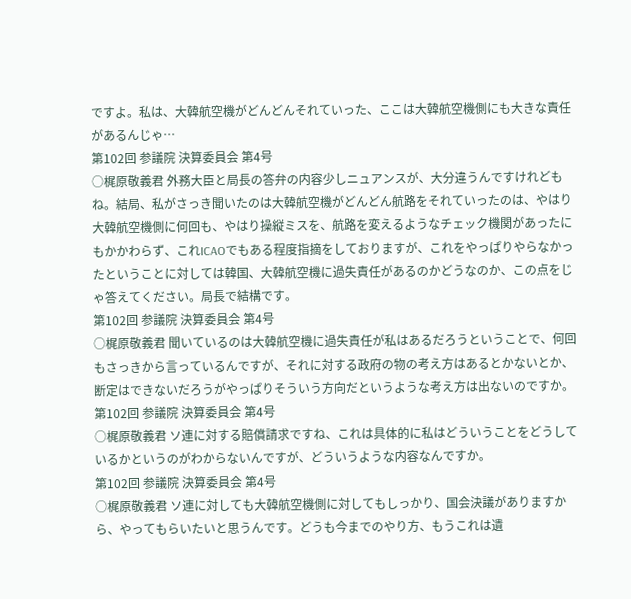ですよ。私は、大韓航空機がどんどんそれていった、ここは大韓航空機側にも大きな責任があるんじゃ…
第102回 参議院 決算委員会 第4号
○梶原敬義君 外務大臣と局長の答弁の内容少しニュアンスが、大分違うんですけれどもね。結局、私がさっき聞いたのは大韓航空機がどんどん航路をそれていったのは、やはり大韓航空機側に何回も、やはり操縦ミスを、航路を変えるようなチェック機関があったにもかかわらず、これICAOでもある程度指摘をしておりますが、これをやっぱりやらなかったということに対しては韓国、大韓航空機に過失責任があるのかどうなのか、この点をじゃ答えてください。局長で結構です。
第102回 参議院 決算委員会 第4号
○梶原敬義君 聞いているのは大韓航空機に過失責任が私はあるだろうということで、何回もさっきから言っているんですが、それに対する政府の物の考え方はあるとかないとか、断定はできないだろうがやっぱりそういう方向だというような考え方は出ないのですか。
第102回 参議院 決算委員会 第4号
○梶原敬義君 ソ連に対する賠償請求ですね、これは具体的に私はどういうことをどうしているかというのがわからないんですが、どういうような内容なんですか。
第102回 参議院 決算委員会 第4号
○梶原敬義君 ソ連に対しても大韓航空機側に対してもしっかり、国会決議がありますから、やってもらいたいと思うんです。どうも今までのやり方、もうこれは遺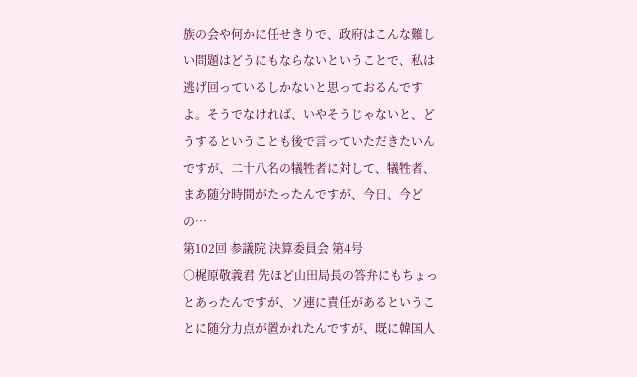族の会や何かに任せきりで、政府はこんな難しい問題はどうにもならないということで、私は逃げ回っているしかないと思っておるんですよ。そうでなければ、いやそうじゃないと、どうするということも後で言っていただきたいんですが、二十八名の犠牲者に対して、犠牲者、まあ随分時間がたったんですが、今日、今どの…
第102回 参議院 決算委員会 第4号
○梶原敬義君 先ほど山田局長の答弁にもちょっとあったんですが、ソ連に責任があるということに随分力点が置かれたんですが、既に韓国人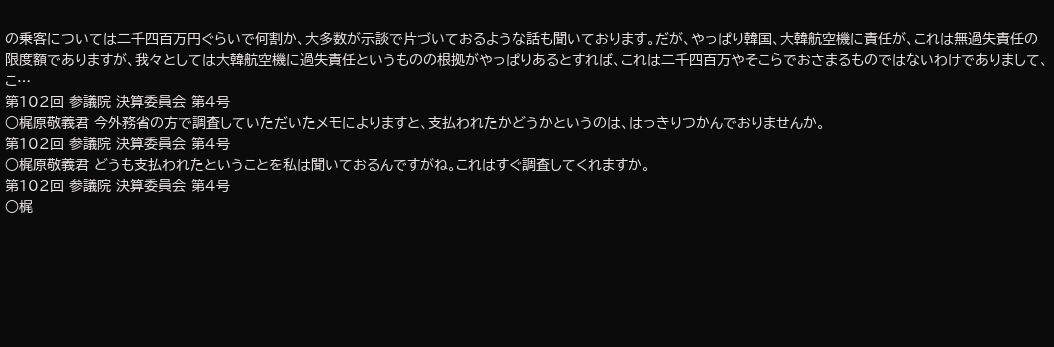の乗客については二千四百万円ぐらいで何割か、大多数が示談で片づいておるような話も聞いております。だが、やっぱり韓国、大韓航空機に責任が、これは無過失責任の限度額でありますが、我々としては大韓航空機に過失責任というものの根拠がやっぱりあるとすれば、これは二千四百万やそこらでおさまるものではないわけでありまして、こ…
第102回 参議院 決算委員会 第4号
○梶原敬義君 今外務省の方で調査していただいたメモによりますと、支払われたかどうかというのは、はっきりつかんでおりませんか。
第102回 参議院 決算委員会 第4号
○梶原敬義君 どうも支払われたということを私は聞いておるんですがね。これはすぐ調査してくれますか。
第102回 参議院 決算委員会 第4号
○梶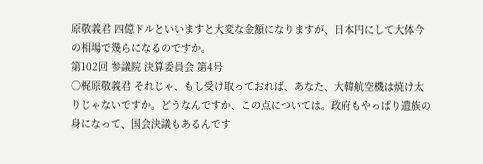原敬義君 四億ドルといいますと大変な金額になりますが、日本円にして大体今の相場で幾らになるのですか。
第102回 参議院 決算委員会 第4号
○梶原敬義君 それじゃ、もし受け取っておれば、あなた、大韓航空機は焼け太りじゃないですか。どうなんですか、この点については。政府もやっぱり遺族の身になって、国会決議もあるんです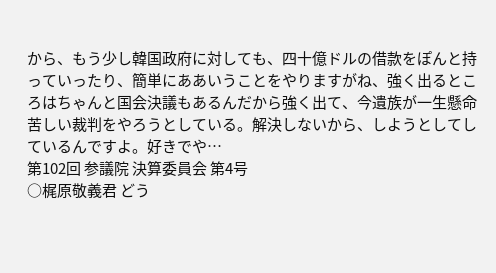から、もう少し韓国政府に対しても、四十億ドルの借款をぽんと持っていったり、簡単にああいうことをやりますがね、強く出るところはちゃんと国会決議もあるんだから強く出て、今遺族が一生懸命苦しい裁判をやろうとしている。解決しないから、しようとしてしているんですよ。好きでや…
第102回 参議院 決算委員会 第4号
○梶原敬義君 どう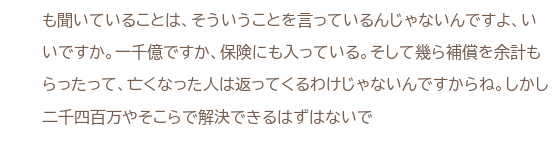も聞いていることは、そういうことを言っているんじゃないんですよ、いいですか。一千億ですか、保険にも入っている。そして幾ら補償を余計もらったって、亡くなった人は返ってくるわけじゃないんですからね。しかし二千四百万やそこらで解決できるはずはないで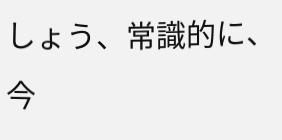しょう、常識的に、今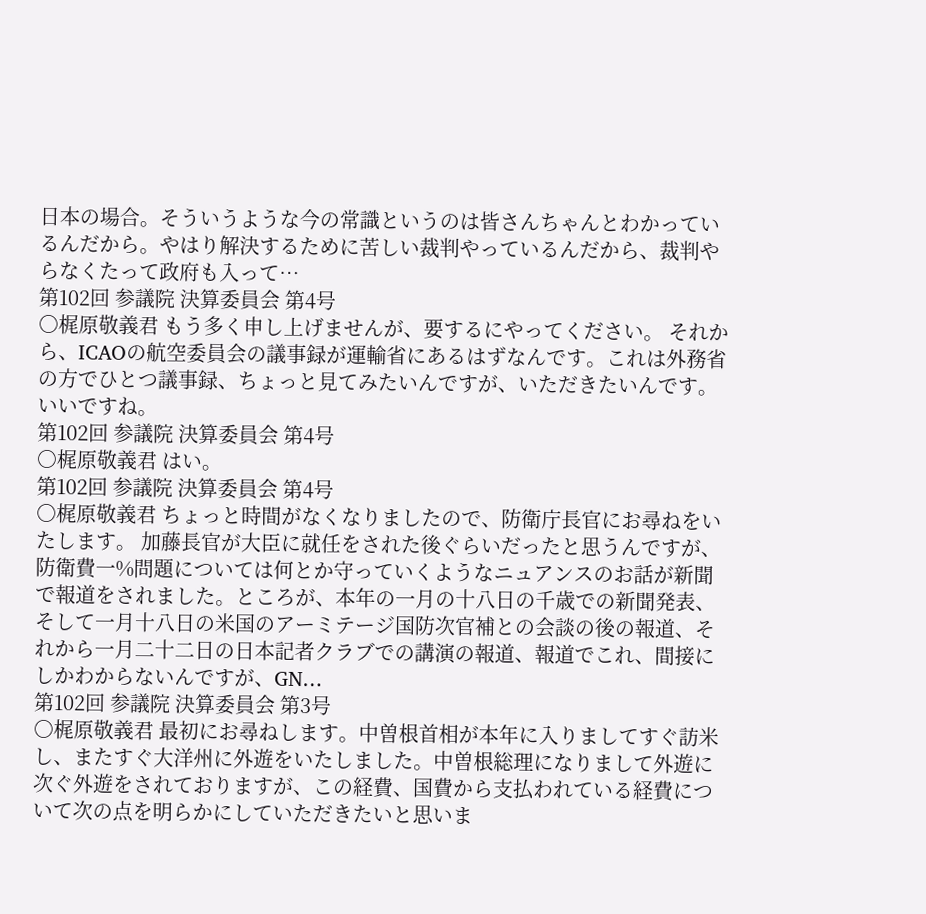日本の場合。そういうような今の常識というのは皆さんちゃんとわかっているんだから。やはり解決するために苦しい裁判やっているんだから、裁判やらなくたって政府も入って…
第102回 参議院 決算委員会 第4号
○梶原敬義君 もう多く申し上げませんが、要するにやってください。 それから、ICAOの航空委員会の議事録が運輸省にあるはずなんです。これは外務省の方でひとつ議事録、ちょっと見てみたいんですが、いただきたいんです。いいですね。
第102回 参議院 決算委員会 第4号
○梶原敬義君 はい。
第102回 参議院 決算委員会 第4号
○梶原敬義君 ちょっと時間がなくなりましたので、防衛庁長官にお尋ねをいたします。 加藤長官が大臣に就任をされた後ぐらいだったと思うんですが、防衛費一%問題については何とか守っていくようなニュアンスのお話が新聞で報道をされました。ところが、本年の一月の十八日の千歳での新聞発表、そして一月十八日の米国のアーミテージ国防次官補との会談の後の報道、それから一月二十二日の日本記者クラブでの講演の報道、報道でこれ、間接にしかわからないんですが、GN…
第102回 参議院 決算委員会 第3号
○梶原敬義君 最初にお尋ねします。中曽根首相が本年に入りましてすぐ訪米し、またすぐ大洋州に外遊をいたしました。中曽根総理になりまして外遊に次ぐ外遊をされておりますが、この経費、国費から支払われている経費について次の点を明らかにしていただきたいと思いま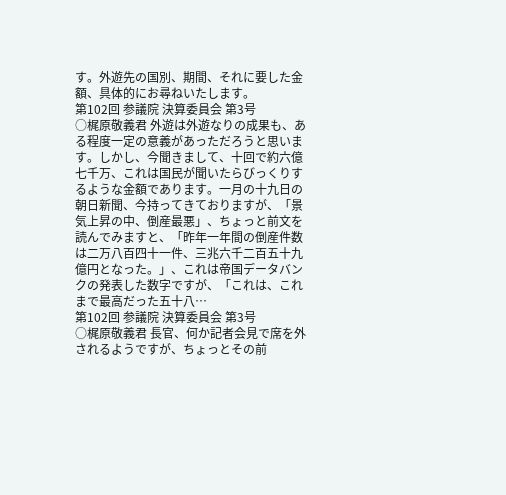す。外遊先の国別、期間、それに要した金額、具体的にお尋ねいたします。
第102回 参議院 決算委員会 第3号
○梶原敬義君 外遊は外遊なりの成果も、ある程度一定の意義があっただろうと思います。しかし、今聞きまして、十回で約六億七千万、これは国民が聞いたらびっくりするような金額であります。一月の十九日の朝日新聞、今持ってきておりますが、「景気上昇の中、倒産最悪」、ちょっと前文を読んでみますと、「昨年一年間の倒産件数は二万八百四十一件、三兆六千二百五十九億円となった。」、これは帝国データバンクの発表した数字ですが、「これは、これまで最高だった五十八…
第102回 参議院 決算委員会 第3号
○梶原敬義君 長官、何か記者会見で席を外されるようですが、ちょっとその前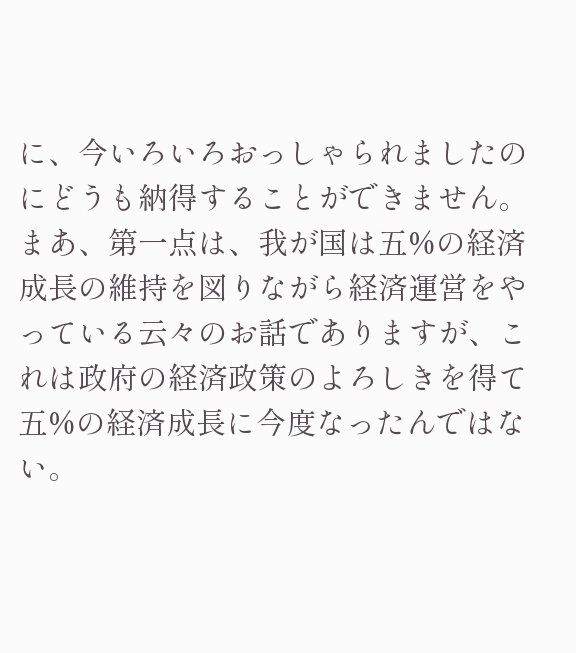に、今いろいろおっしゃられましたのにどうも納得することができません。 まあ、第一点は、我が国は五%の経済成長の維持を図りながら経済運営をやっている云々のお話でありますが、これは政府の経済政策のよろしきを得て五%の経済成長に今度なったんではない。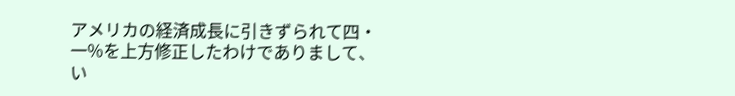アメリカの経済成長に引きずられて四・一%を上方修正したわけでありまして、い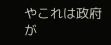やこれは政府が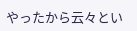やったから云々とい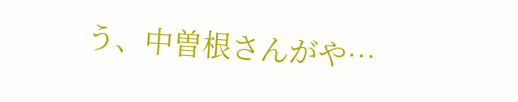う、中曽根さんがや…